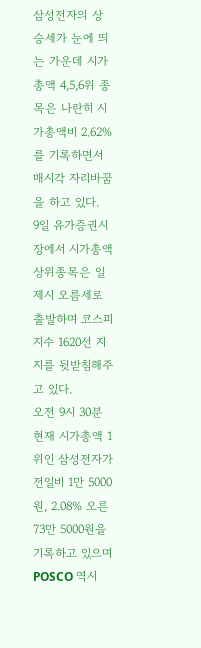삼성전자의 상승세가 눈에 띄는 가운데 시가총액 4,5,6위 종목은 나란히 시가총액비 2.62%를 기록하면서 매시각 자리바꿈을 하고 있다.
9일 유가증권시장에서 시가총액 상위종목은 일제시 오름세로 출발하며 코스피지수 1620선 지지를 뒷받침해주고 있다.
오전 9시 30분 현재 시가총액 1위인 삼성전자가 전일비 1만 5000원, 2.08% 오른 73만 5000원을 기록하고 있으며 POSCO 역시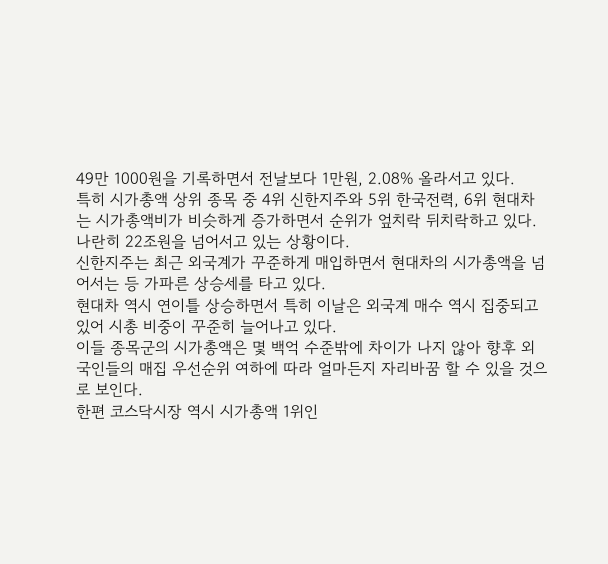49만 1000원을 기록하면서 전날보다 1만원, 2.08% 올라서고 있다.
특히 시가총액 상위 종목 중 4위 신한지주와 5위 한국전력, 6위 현대차는 시가총액비가 비슷하게 증가하면서 순위가 엎치락 뒤치락하고 있다. 나란히 22조원을 넘어서고 있는 상황이다.
신한지주는 최근 외국계가 꾸준하게 매입하면서 현대차의 시가총액을 넘어서는 등 가파른 상승세를 타고 있다.
현대차 역시 연이틀 상승하면서 특히 이날은 외국계 매수 역시 집중되고 있어 시총 비중이 꾸준히 늘어나고 있다.
이들 종목군의 시가총액은 몇 백억 수준밖에 차이가 나지 않아 향후 외국인들의 매집 우선순위 여하에 따라 얼마든지 자리바꿈 할 수 있을 것으로 보인다.
한편 코스닥시장 역시 시가총액 1위인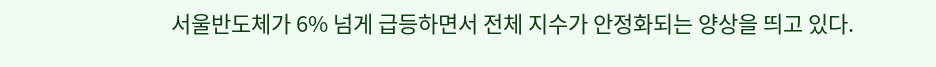서울반도체가 6% 넘게 급등하면서 전체 지수가 안정화되는 양상을 띄고 있다.